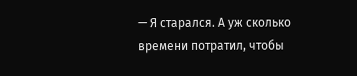— Я старался. А уж сколько времени потратил, чтобы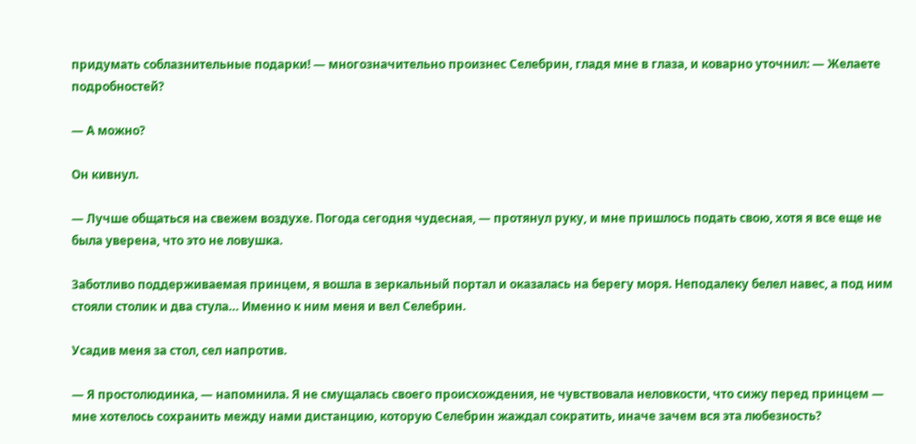придумать соблазнительные подарки! — многозначительно произнес Селебрин, гладя мне в глаза, и коварно уточнил: — Желаете подробностей?

— А можно?

Он кивнул.

— Лучше общаться на свежем воздухе. Погода сегодня чудесная, — протянул руку, и мне пришлось подать свою, хотя я все еще не была уверена, что это не ловушка.

Заботливо поддерживаемая принцем, я вошла в зеркальный портал и оказалась на берегу моря. Неподалеку белел навес, а под ним стояли столик и два стула… Именно к ним меня и вел Селебрин.

Усадив меня за стол, сел напротив.

— Я простолюдинка, — напомнила. Я не смущалась своего происхождения, не чувствовала неловкости, что сижу перед принцем — мне хотелось сохранить между нами дистанцию, которую Селебрин жаждал сократить, иначе зачем вся эта любезность?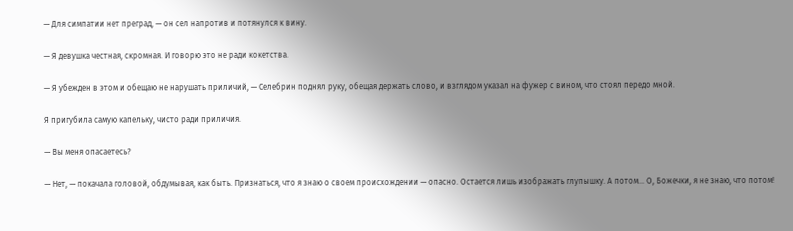— Для симпатии нет преград, — он сел напротив и потянулся к вину.

— Я девушка честная, скромная. И говорю это не ради кокетства.

— Я убежден в этом и обещаю не нарушать приличий, — Селебрин поднял руку, обещая держать слово, и взглядом указал на фужер с вином, что стоял передо мной.

Я пригубила самую капельку, чисто ради приличия.

— Вы меня опасаетесь?

— Нет, — покачала головой, обдумывая, как быть. Признаться, что я знаю о своем происхождении — опасно. Остается лишь изображать глупышку. А потом… О, Божечки, я не знаю, что потом!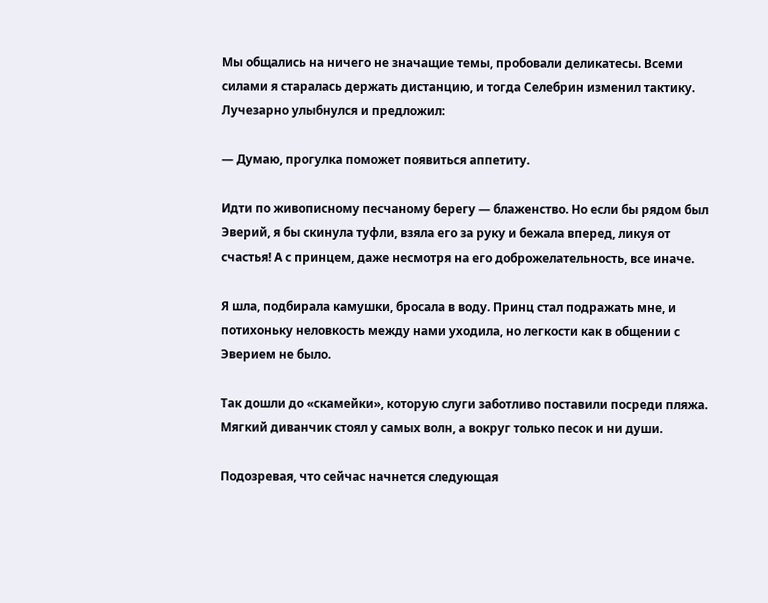Мы общались на ничего не значащие темы, пробовали деликатесы. Всеми силами я старалась держать дистанцию, и тогда Селебрин изменил тактику. Лучезарно улыбнулся и предложил:

— Думаю, прогулка поможет появиться аппетиту.

Идти по живописному песчаному берегу — блаженство. Но если бы рядом был Эверий, я бы скинула туфли, взяла его за руку и бежала вперед, ликуя от счастья! А с принцем, даже несмотря на его доброжелательность, все иначе.

Я шла, подбирала камушки, бросала в воду. Принц стал подражать мне, и потихоньку неловкость между нами уходила, но легкости как в общении с Эверием не было.

Так дошли до «скамейки», которую слуги заботливо поставили посреди пляжа. Мягкий диванчик стоял у самых волн, а вокруг только песок и ни души.

Подозревая, что сейчас начнется следующая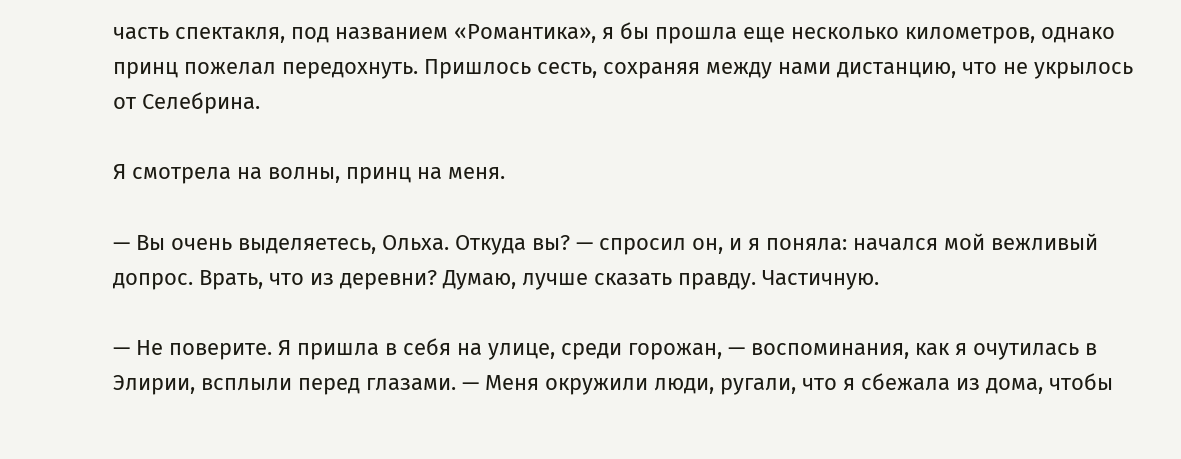часть спектакля, под названием «Романтика», я бы прошла еще несколько километров, однако принц пожелал передохнуть. Пришлось сесть, сохраняя между нами дистанцию, что не укрылось от Селебрина.

Я смотрела на волны, принц на меня.

— Вы очень выделяетесь, Ольха. Откуда вы? — спросил он, и я поняла: начался мой вежливый допрос. Врать, что из деревни? Думаю, лучше сказать правду. Частичную.

— Не поверите. Я пришла в себя на улице, среди горожан, — воспоминания, как я очутилась в Элирии, всплыли перед глазами. — Меня окружили люди, ругали, что я сбежала из дома, чтобы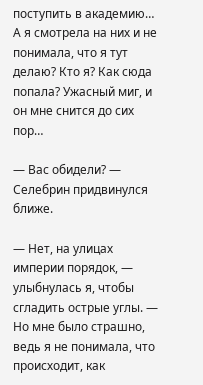поступить в академию… А я смотрела на них и не понимала, что я тут делаю? Кто я? Как сюда попала? Ужасный миг, и он мне снится до сих пор…

— Вас обидели? — Селебрин придвинулся ближе.

— Нет, на улицах империи порядок, — улыбнулась я, чтобы сгладить острые углы. — Но мне было страшно, ведь я не понимала, что происходит, как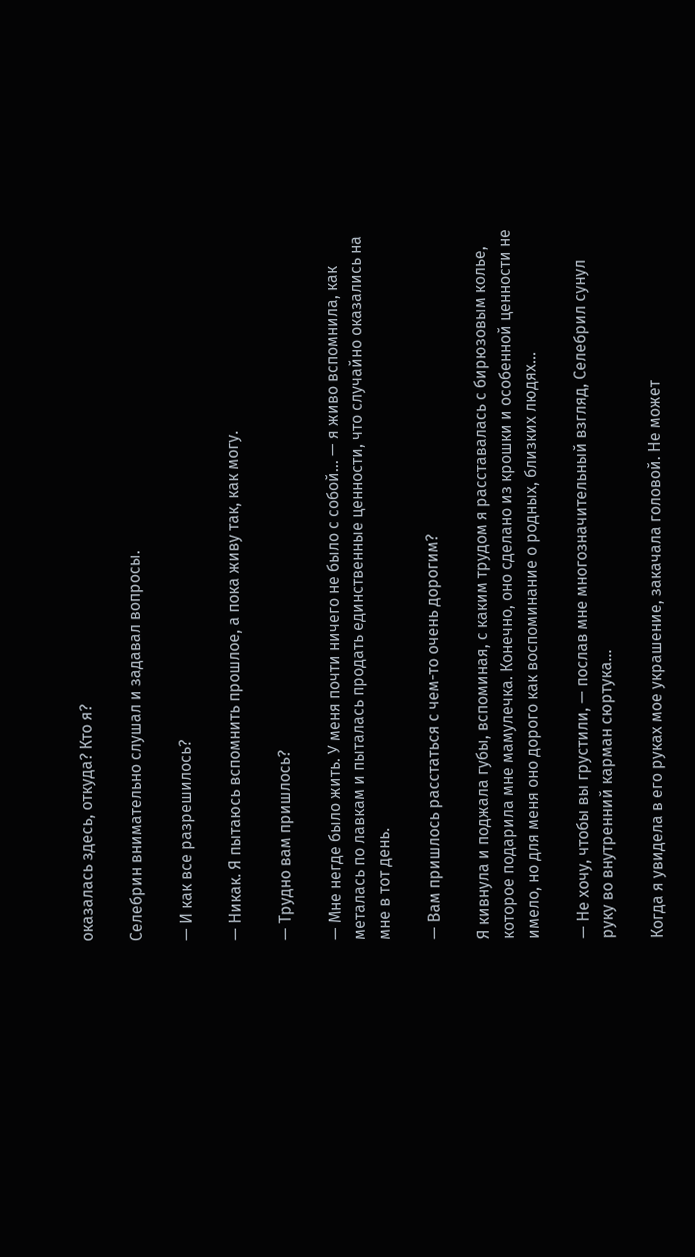оказалась здесь, откуда? Кто я?

Селебрин внимательно слушал и задавал вопросы.

— И как все разрешилось?

— Никак. Я пытаюсь вспомнить прошлое, а пока живу так, как могу.

— Трудно вам пришлось?

— Мне негде было жить. У меня почти ничего не было с собой… — я живо вспомнила, как металась по лавкам и пыталась продать единственные ценности, что случайно оказались на мне в тот день.

— Вам пришлось расстаться с чем-то очень дорогим?

Я кивнула и поджала губы, вспоминая, с каким трудом я расставалась с бирюзовым колье, которое подарила мне мамулечка. Конечно, оно сделано из крошки и особенной ценности не имело, но для меня оно дорого как воспоминание о родных, близких людях…

— Не хочу, чтобы вы грустили, — послав мне многозначительный взгляд, Селебрил сунул руку во внутренний карман сюртука…

Когда я увидела в его руках мое украшение, закачала головой. Не может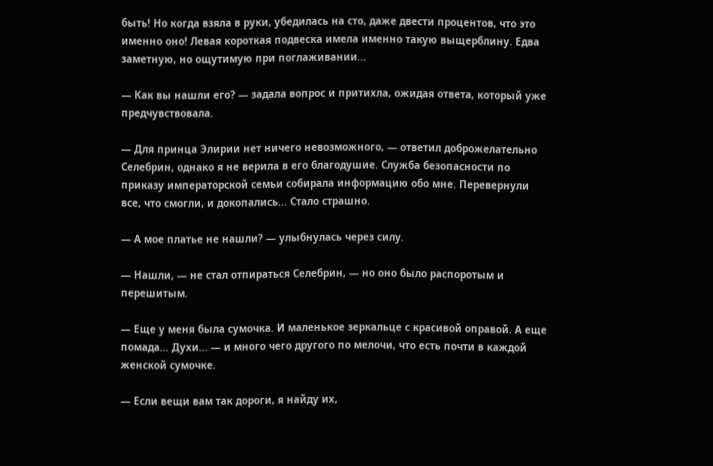быть! Но когда взяла в руки, убедилась на сто, даже двести процентов, что это именно оно! Левая короткая подвеска имела именно такую выщерблину. Едва заметную, но ощутимую при поглаживании…

— Как вы нашли его? — задала вопрос и притихла, ожидая ответа, который уже предчувствовала.

— Для принца Элирии нет ничего невозможного, — ответил доброжелательно Селебрин, однако я не верила в его благодушие. Служба безопасности по приказу императорской семьи собирала информацию обо мне. Перевернули все, что смогли, и докопались… Стало страшно.

— А мое платье не нашли? — улыбнулась через силу.

— Нашли, — не стал отпираться Селебрин, — но оно было распоротым и перешитым.

— Еще у меня была сумочка. И маленькое зеркальце с красивой оправой. А еще помада… Духи… — и много чего другого по мелочи, что есть почти в каждой женской сумочке.

— Если вещи вам так дороги, я найду их,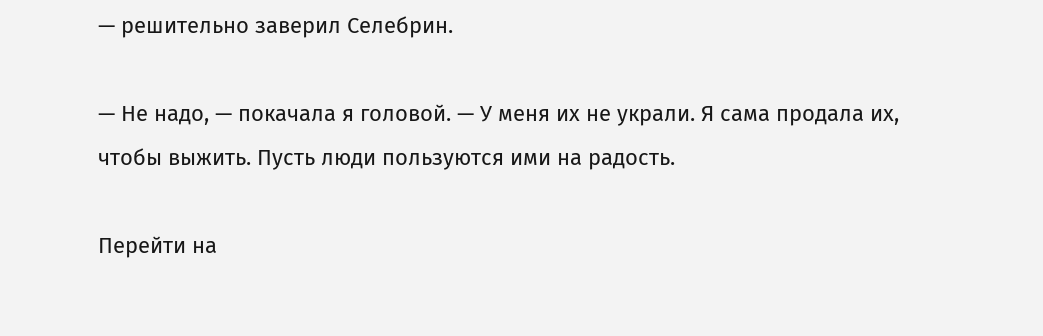— решительно заверил Селебрин.

— Не надо, — покачала я головой. — У меня их не украли. Я сама продала их, чтобы выжить. Пусть люди пользуются ими на радость.

Перейти на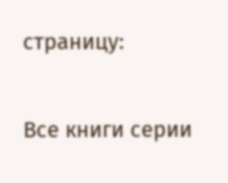страницу:

Все книги серии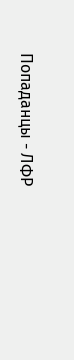Попаданцы - ЛФР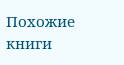Похожие книги